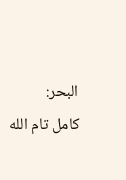البحر:
كامل تام الله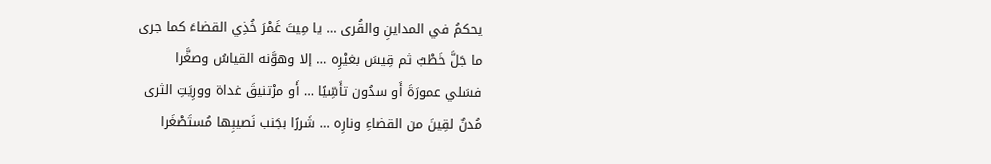يحكمُ في المداينِ والقُرى … يا مِيتَ غَمْرَ خُذِي القضاءَ كما جرى
ما جَلَّ خَطْبٌ ثم قِيسَ بغيْرِه … إلا وهوَّنه القياسُ وصغَّرا
فسَلي عمورَةَ أَو سدُون تأَسِّيًا … أَو مرْتنيقَ غداة وورِيَتِ الثرى
مُدنٌ لقِينَ من القضاءِ ونارِه … شَررًا بجَنب نَصيبِها مُستَصْغَرا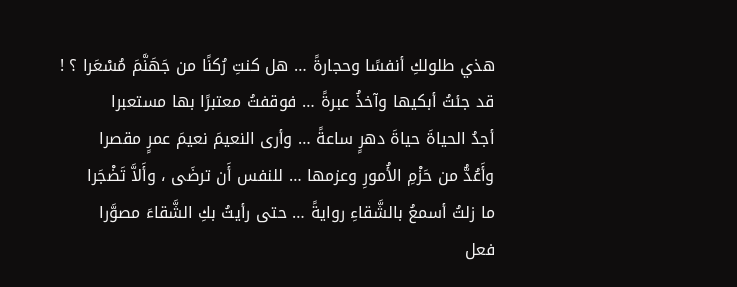هذي طلولكِ أنفسًا وحجارةً … هل كنتِ رُكنًا من جَهَنَّمَ مُسْعَرا ؟ !
قد جئتُ أبكيها وآخذُ عبرةً … فوقفتُ معتبرًا بها مستعبرا
أجدُ الحياةَ حياةَ دهرٍ ساعةً … وأرى النعيمَ نعيمَ عمرٍ مقصرا
وأَعُدُّ من حَزْمِ الأُمورِ وعزمها … للنفس أَن ترضَى ، وأَلاَّ تَضْجَرا
ما زلتُ أسمعُ بالشَّقاءِ روايةً … حتى رأيتُ بكِ الشَّقاءَ مصوَّرا
فعل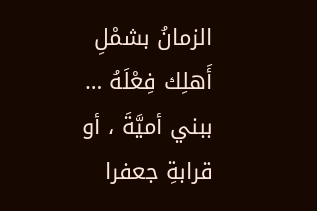الزمانُ بشمْلِ أَهلِك فِعْلَهُ … ببني أميَّةَ ، أو قرابةِ جعفرا